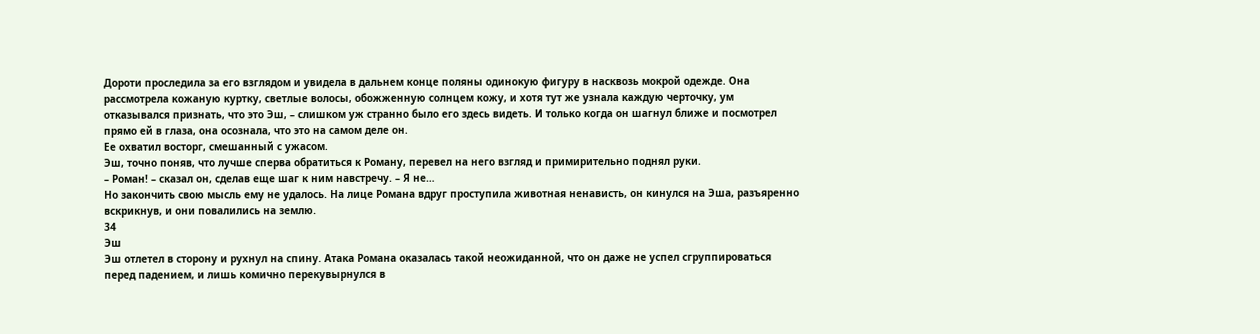Дороти проследила за его взглядом и увидела в дальнем конце поляны одинокую фигуру в насквозь мокрой одежде. Она рассмотрела кожаную куртку, светлые волосы, обожженную солнцем кожу, и хотя тут же узнала каждую черточку, ум отказывался признать, что это Эш, – слишком уж странно было его здесь видеть. И только когда он шагнул ближе и посмотрел прямо ей в глаза, она осознала, что это на самом деле он.
Ее охватил восторг, смешанный с ужасом.
Эш, точно поняв, что лучше сперва обратиться к Роману, перевел на него взгляд и примирительно поднял руки.
– Роман! – сказал он, сделав еще шаг к ним навстречу. – Я не…
Но закончить свою мысль ему не удалось. На лице Романа вдруг проступила животная ненависть, он кинулся на Эша, разъяренно вскрикнув, и они повалились на землю.
34
Эш
Эш отлетел в сторону и рухнул на спину. Атака Романа оказалась такой неожиданной, что он даже не успел сгруппироваться перед падением, и лишь комично перекувырнулся в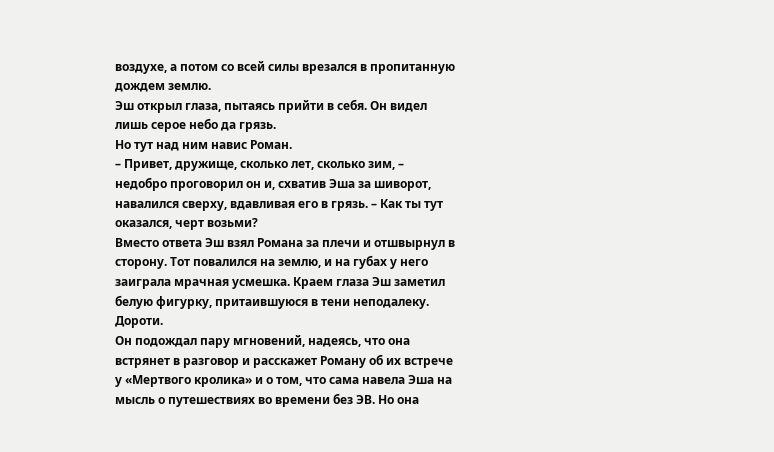воздухе, а потом со всей силы врезался в пропитанную дождем землю.
Эш открыл глаза, пытаясь прийти в себя. Он видел лишь серое небо да грязь.
Но тут над ним навис Роман.
– Привет, дружище, сколько лет, сколько зим, – недобро проговорил он и, схватив Эша за шиворот, навалился сверху, вдавливая его в грязь. – Как ты тут оказался, черт возьми?
Вместо ответа Эш взял Романа за плечи и отшвырнул в сторону. Тот повалился на землю, и на губах у него заиграла мрачная усмешка. Краем глаза Эш заметил белую фигурку, притаившуюся в тени неподалеку. Дороти.
Он подождал пару мгновений, надеясь, что она встрянет в разговор и расскажет Роману об их встрече у «Мертвого кролика» и о том, что сама навела Эша на мысль о путешествиях во времени без ЭВ. Но она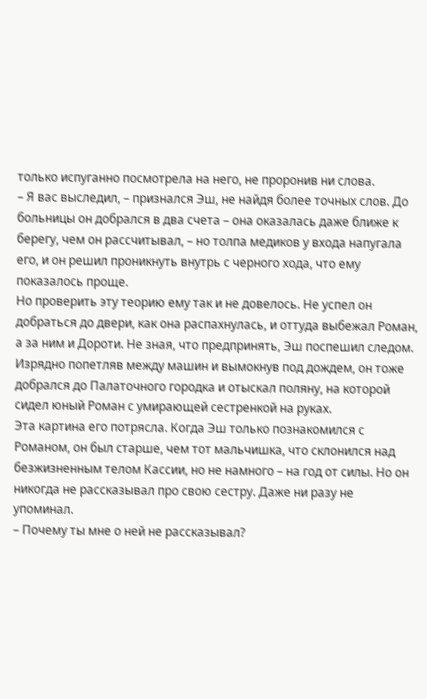только испуганно посмотрела на него, не проронив ни слова.
– Я вас выследил, – признался Эш, не найдя более точных слов. До больницы он добрался в два счета – она оказалась даже ближе к берегу, чем он рассчитывал, – но толпа медиков у входа напугала его, и он решил проникнуть внутрь с черного хода, что ему показалось проще.
Но проверить эту теорию ему так и не довелось. Не успел он добраться до двери, как она распахнулась, и оттуда выбежал Роман, а за ним и Дороти. Не зная, что предпринять, Эш поспешил следом.
Изрядно попетляв между машин и вымокнув под дождем, он тоже добрался до Палаточного городка и отыскал поляну, на которой сидел юный Роман с умирающей сестренкой на руках.
Эта картина его потрясла. Когда Эш только познакомился с Романом, он был старше, чем тот мальчишка, что склонился над безжизненным телом Кассии, но не намного – на год от силы. Но он никогда не рассказывал про свою сестру. Даже ни разу не упоминал.
– Почему ты мне о ней не рассказывал?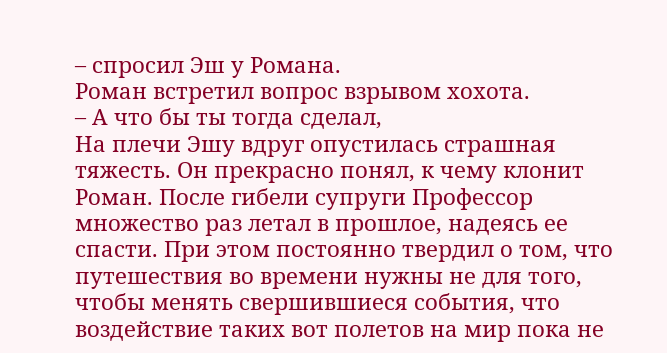– спросил Эш у Романа.
Роман встретил вопрос взрывом хохота.
– А что бы ты тогда сделал,
На плечи Эшу вдруг опустилась страшная тяжесть. Он прекрасно понял, к чему клонит Роман. После гибели супруги Профессор множество раз летал в прошлое, надеясь ее спасти. При этом постоянно твердил о том, что путешествия во времени нужны не для того, чтобы менять свершившиеся события, что воздействие таких вот полетов на мир пока не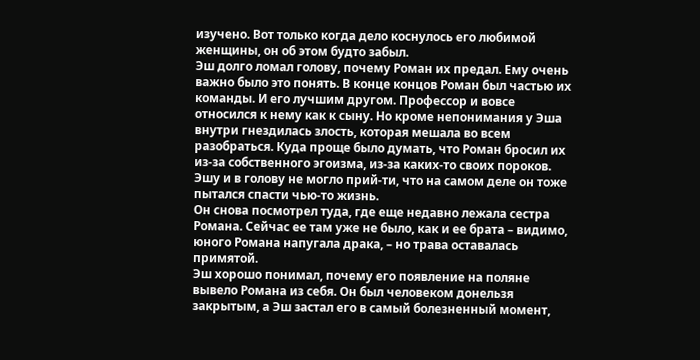изучено. Вот только когда дело коснулось его любимой женщины, он об этом будто забыл.
Эш долго ломал голову, почему Роман их предал. Ему очень важно было это понять. В конце концов Роман был частью их команды. И его лучшим другом. Профессор и вовсе относился к нему как к сыну. Но кроме непонимания у Эша внутри гнездилась злость, которая мешала во всем разобраться. Куда проще было думать, что Роман бросил их из-за собственного эгоизма, из-за каких-то своих пороков. Эшу и в голову не могло прий-ти, что на самом деле он тоже пытался спасти чью-то жизнь.
Он снова посмотрел туда, где еще недавно лежала сестра Романа. Сейчас ее там уже не было, как и ее брата – видимо, юного Романа напугала драка, – но трава оставалась примятой.
Эш хорошо понимал, почему его появление на поляне вывело Романа из себя. Он был человеком донельзя закрытым, а Эш застал его в самый болезненный момент,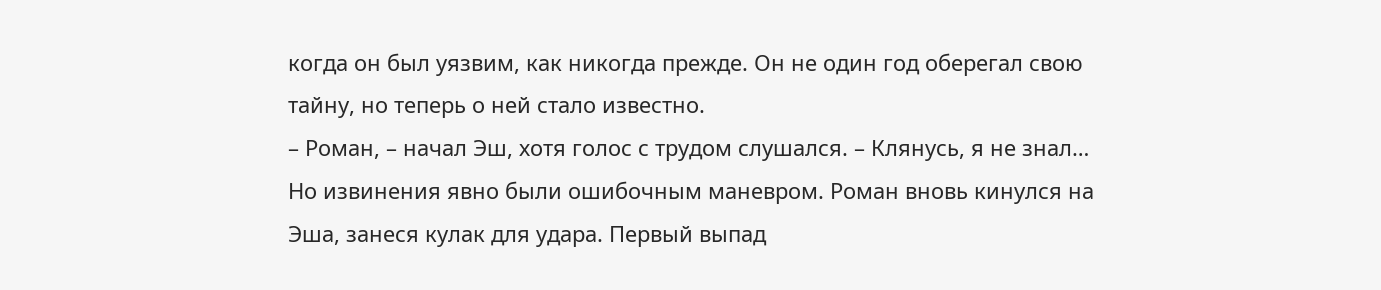когда он был уязвим, как никогда прежде. Он не один год оберегал свою тайну, но теперь о ней стало известно.
– Роман, – начал Эш, хотя голос с трудом слушался. – Клянусь, я не знал…
Но извинения явно были ошибочным маневром. Роман вновь кинулся на Эша, занеся кулак для удара. Первый выпад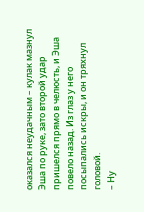оказался неудачным – кулак мазнул Эша по руке, зато второй удар пришелся прямо в челюсть, и Эша повело назад. Из глаз у него посыпались искры, и он тряхнул головой.
– Ну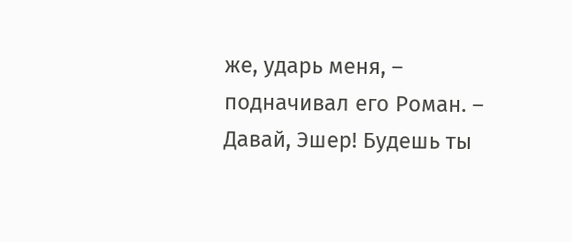же, ударь меня, – подначивал его Роман. – Давай, Эшер! Будешь ты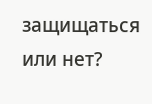защищаться или нет?